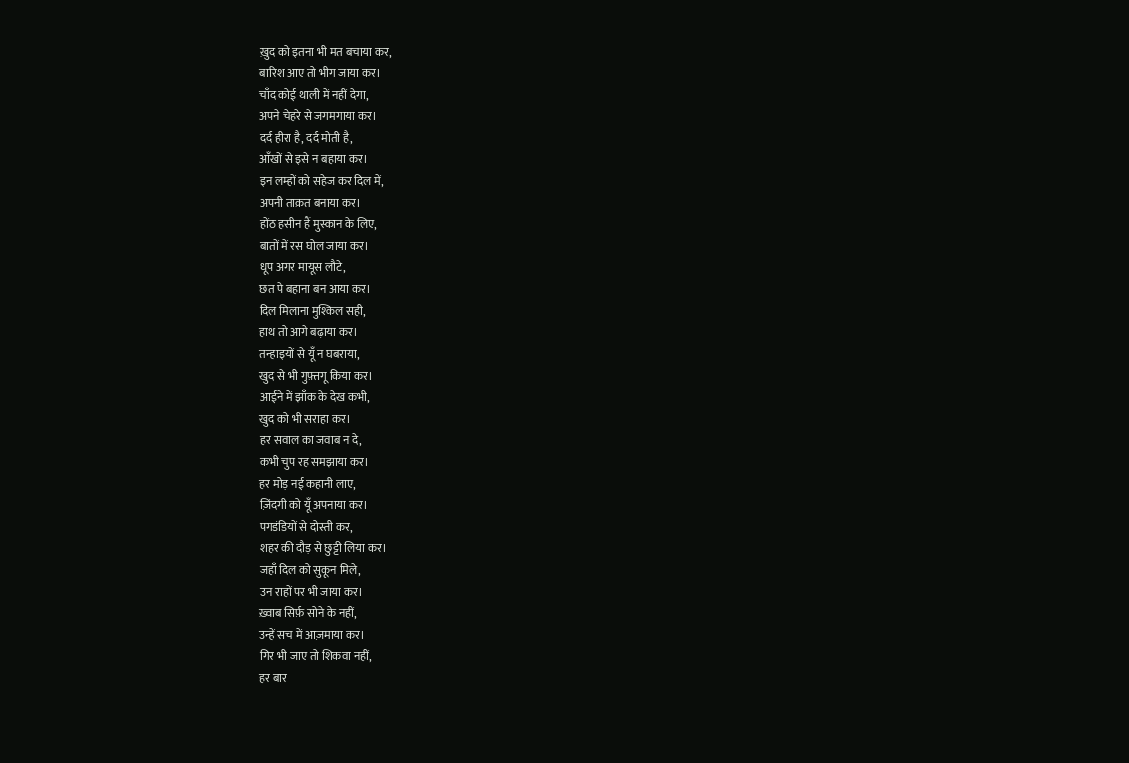ख़ुद को इतना भी मत बचाया कर,
बारिश आए तो भीग जाया कर।
चाँद कोई थाली में नहीं देगा,
अपने चेहरे से जगमगाया कर।
दर्द हीरा है, दर्द मोती है,
आँखों से इसे न बहाया कर।
इन लम्हों को सहेज कर दिल में,
अपनी ताक़त बनाया कर।
होंठ हसीन हैं मुस्कान के लिए,
बातों में रस घोल जाया कर।
धूप अगर मायूस लौटे,
छत पे बहाना बन आया कर।
दिल मिलाना मुश्किल सही,
हाथ तो आगे बढ़ाया कर।
तन्हाइयों से यूँ न घबराया,
खुद से भी गुफ़्तगू किया कर।
आईने में झाँक के देख कभी,
खुद को भी सराहा कर।
हर सवाल का जवाब न दे,
कभी चुप रह समझाया कर।
हर मोड़ नई कहानी लाए,
ज़िंदगी को यूँ अपनाया कर।
पगडंडियों से दोस्ती कर,
शहर की दौड़ से छुट्टी लिया कर।
जहाँ दिल को सुकून मिले,
उन राहों पर भी जाया कर।
ख़्वाब सिर्फ़ सोने के नहीं,
उन्हें सच में आज़माया कर।
गिर भी जाए तो शिकवा नहीं,
हर बार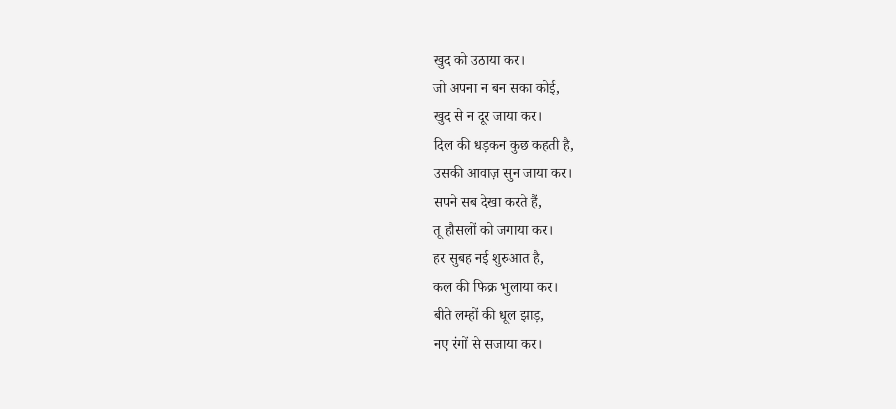खुद को उठाया कर।
जो अपना न बन सका कोई,
खुद से न दूर जाया कर।
दिल की धड़कन कुछ कहती है,
उसकी आवाज़ सुन जाया कर।
सपने सब देखा करते हैं,
तू हौसलों को जगाया कर।
हर सुबह नई शुरुआत है,
कल की फिक्र भुलाया कर।
बीते लम्हों की धूल झाड़,
नए रंगों से सजाया कर।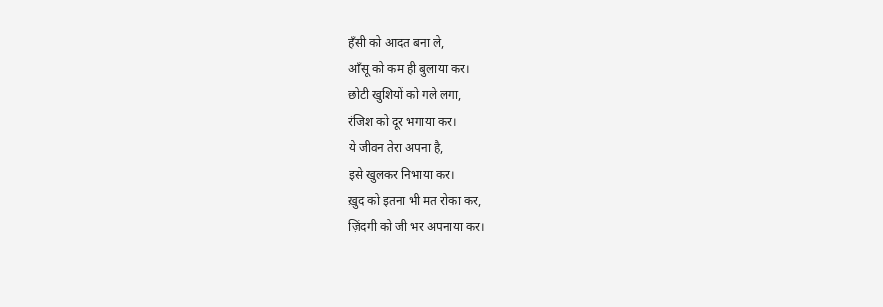हँसी को आदत बना ले,
आँसू को कम ही बुलाया कर।
छोटी खुशियों को गले लगा,
रंजिश को दूर भगाया कर।
ये जीवन तेरा अपना है,
इसे खुलकर निभाया कर।
ख़ुद को इतना भी मत रोका कर,
ज़िंदगी को जी भर अपनाया कर।